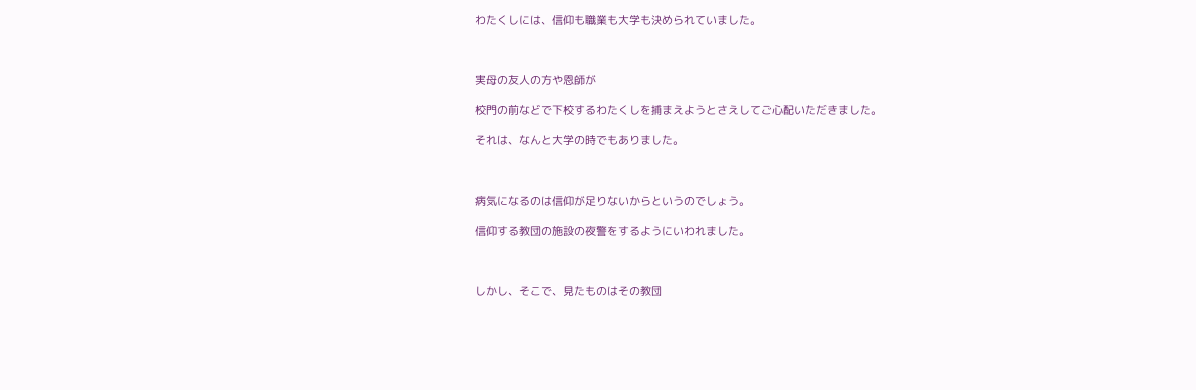わたくしには、信仰も職業も大学も決められていました。



実母の友人の方や恩師が

校門の前などで下校するわたくしを捕まえようとさえしてご心配いただきました。

それは、なんと大学の時でもありました。



病気になるのは信仰が足りないからというのでしょう。

信仰する教団の施設の夜警をするようにいわれました。



しかし、そこで、見たものはその教団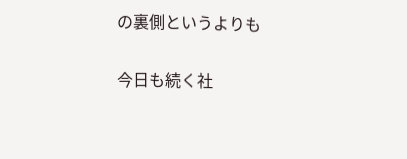の裏側というよりも

今日も続く社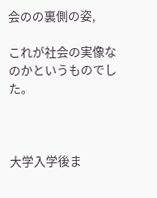会のの裏側の姿,

これが社会の実像なのかというものでした。



大学入学後ま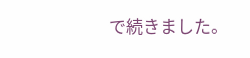で続きました。